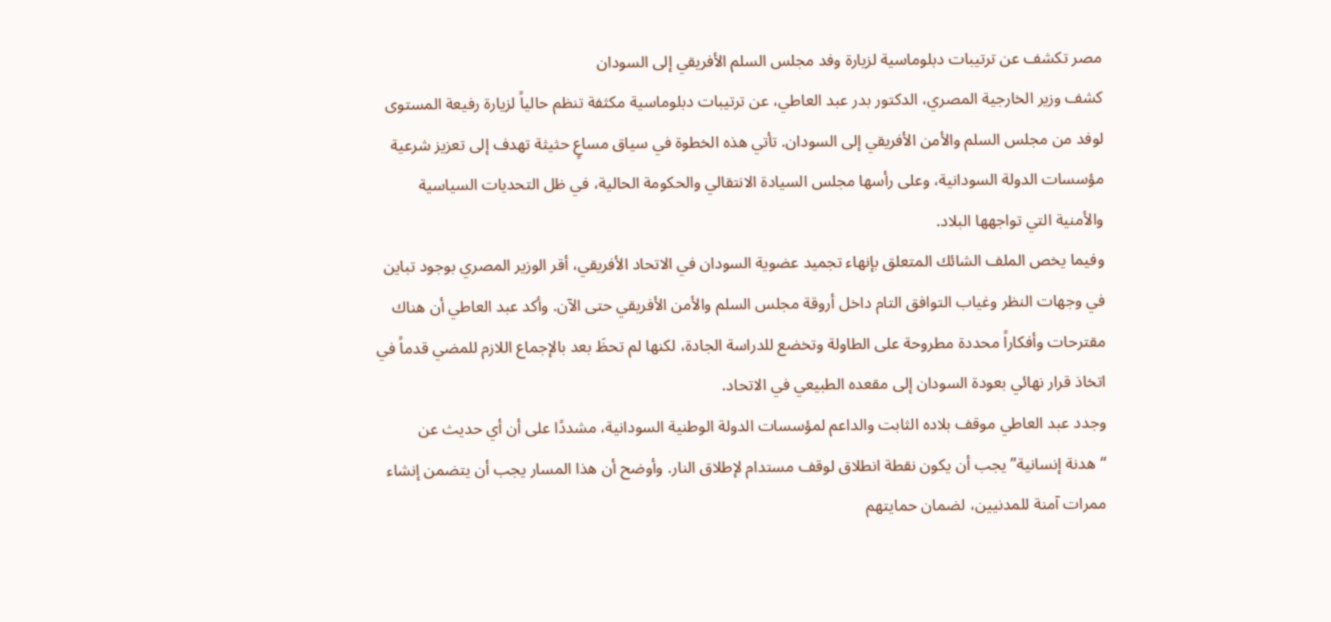مصر تكشف عن ترتيبات دبلوماسية لزيارة وفد مجلس السلم الأفريقي إلى السودان
كشف وزير الخارجية المصري، الدكتور بدر عبد العاطي، عن ترتيبات دبلوماسية مكثفة تنظم حالياً لزيارة رفيعة المستوى لوفد من مجلس السلم والأمن الأفريقي إلى السودان. تأتي هذه الخطوة في سياق مساعٍ حثيثة تهدف إلى تعزيز شرعية مؤسسات الدولة السودانية، وعلى رأسها مجلس السيادة الانتقالي والحكومة الحالية، في ظل التحديات السياسية والأمنية التي تواجهها البلاد.
وفيما يخص الملف الشائك المتعلق بإنهاء تجميد عضوية السودان في الاتحاد الأفريقي، أقر الوزير المصري بوجود تباين في وجهات النظر وغياب التوافق التام داخل أروقة مجلس السلم والأمن الأفريقي حتى الآن. وأكد عبد العاطي أن هناك مقترحات وأفكاراً محددة مطروحة على الطاولة وتخضع للدراسة الجادة، لكنها لم تحظَ بعد بالإجماع اللازم للمضي قدماً في اتخاذ قرار نهائي بعودة السودان إلى مقعده الطبيعي في الاتحاد.
وجدد عبد العاطي موقف بلاده الثابت والداعم لمؤسسات الدولة الوطنية السودانية، مشددًا على أن أي حديث عن “هدنة إنسانية” يجب أن يكون نقطة انطلاق لوقف مستدام لإطلاق النار. وأوضح أن هذا المسار يجب أن يتضمن إنشاء ممرات آمنة للمدنيين، لضمان حمايتهم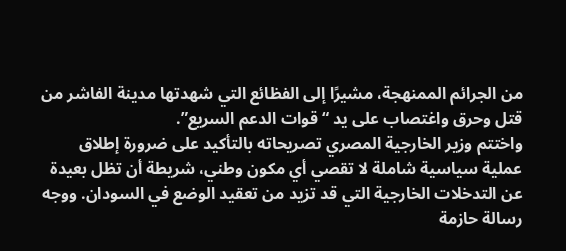من الجرائم الممنهجة، مشيرًا إلى الفظائع التي شهدتها مدينة الفاشر من قتل وحرق واغتصاب على يد “قوات الدعم السريع”.
واختتم وزير الخارجية المصري تصريحاته بالتأكيد على ضرورة إطلاق عملية سياسية شاملة لا تقصي أي مكون وطني، شريطة أن تظل بعيدة عن التدخلات الخارجية التي قد تزيد من تعقيد الوضع في السودان. ووجه رسالة حازمة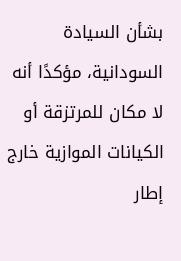بشأن السيادة السودانية، مؤكدًا أنه لا مكان للمرتزقة أو الكيانات الموازية خارج إطار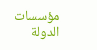مؤسسات الدولة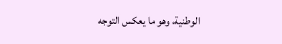الوطنية، وهو ما يعكس التوجه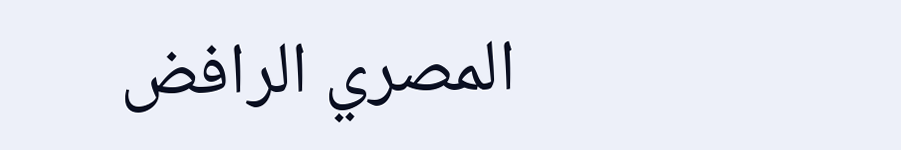المصري الرافض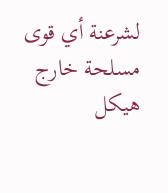لشرعنة أي قوى مسلحة خارج هيكل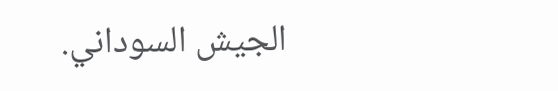الجيش السوداني.